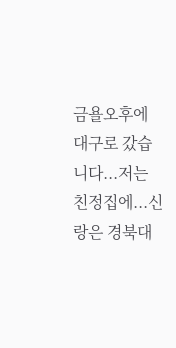금욜오후에 대구로 갔습니다...저는 친정집에...신랑은 경북대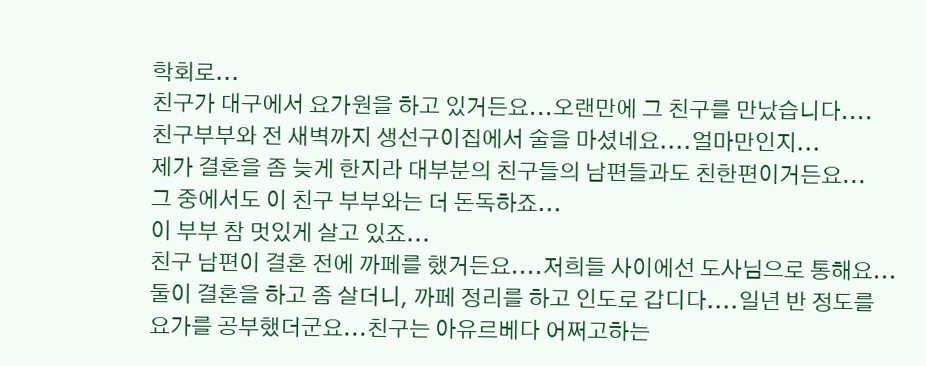학회로...
친구가 대구에서 요가원을 하고 있거든요...오랜만에 그 친구를 만났습니다....
친구부부와 전 새벽까지 생선구이집에서 술을 마셨네요....얼마만인지...
제가 결혼을 좀 늦게 한지라 대부분의 친구들의 남편들과도 친한편이거든요...
그 중에서도 이 친구 부부와는 더 돈독하죠...
이 부부 참 멋있게 살고 있죠...
친구 남편이 결혼 전에 까페를 했거든요....저희들 사이에선 도사님으로 통해요...
둘이 결혼을 하고 좀 살더니, 까페 정리를 하고 인도로 갑디다....일년 반 정도를
요가를 공부했더군요...친구는 아유르베다 어쩌고하는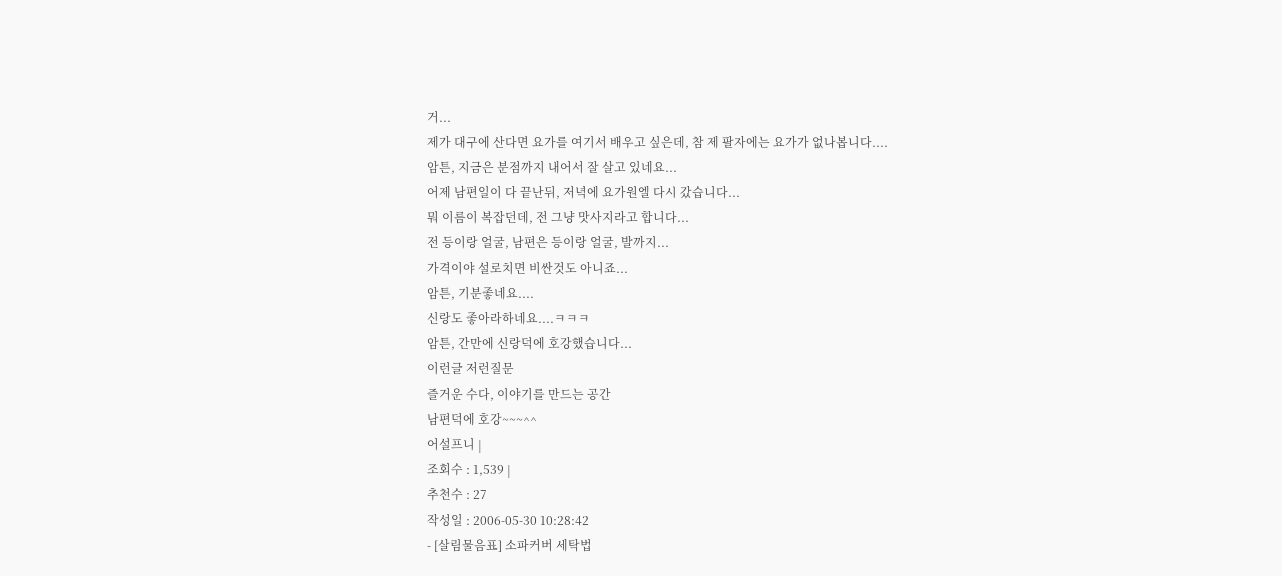거...
제가 대구에 산다면 요가를 여기서 배우고 싶은데, 참 제 팔자에는 요가가 없나봅니다....
암튼, 지금은 분점까지 내어서 잘 살고 있네요...
어제 남편일이 다 끝난뒤, 저녁에 요가원엘 다시 갔습니다...
뭐 이름이 복잡던데, 전 그냥 맛사지라고 합니다...
전 등이랑 얼굴, 남편은 등이랑 얼굴, 발까지...
가격이야 설로치면 비싼것도 아니죠...
암튼, 기분좋네요....
신랑도 좋아라하네요....ㅋㅋㅋ
암튼, 간만에 신랑덕에 호강했습니다...
이런글 저런질문
즐거운 수다, 이야기를 만드는 공간
남편덕에 호강~~~^^
어설프니 |
조회수 : 1,539 |
추천수 : 27
작성일 : 2006-05-30 10:28:42
- [살림물음표] 소파커버 세탁법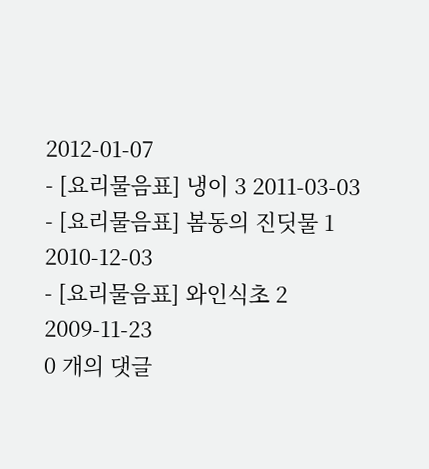2012-01-07
- [요리물음표] 냉이 3 2011-03-03
- [요리물음표] 봄동의 진딧물 1 2010-12-03
- [요리물음표] 와인식초 2 2009-11-23
0 개의 댓글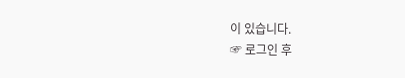이 있습니다.
☞ 로그인 후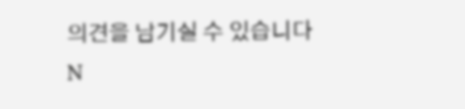의견을 남기실 수 있습니다
N